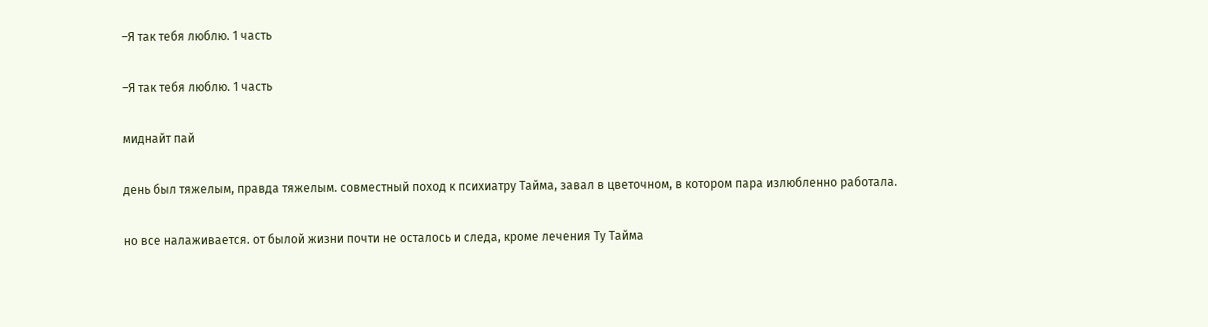–Я так тебя люблю. 1 часть

–Я так тебя люблю. 1 часть

миднайт пай

день был тяжелым, правда тяжелым. совместный поход к психиатру Тайма, завал в цветочном, в котором пара излюбленно работала.

но все налаживается. от былой жизни почти не осталось и следа, кроме лечения Ту Тайма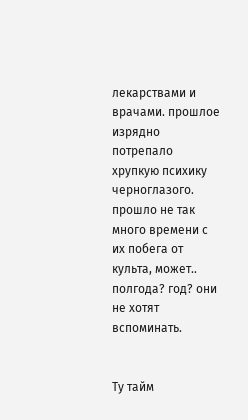лекарствами и врачами. прошлое изрядно потрепало хрупкую психику черноглазого. прошло не так много времени с их побега от культа, может.. полгода? год? они не хотят вспоминать.


Ту тайм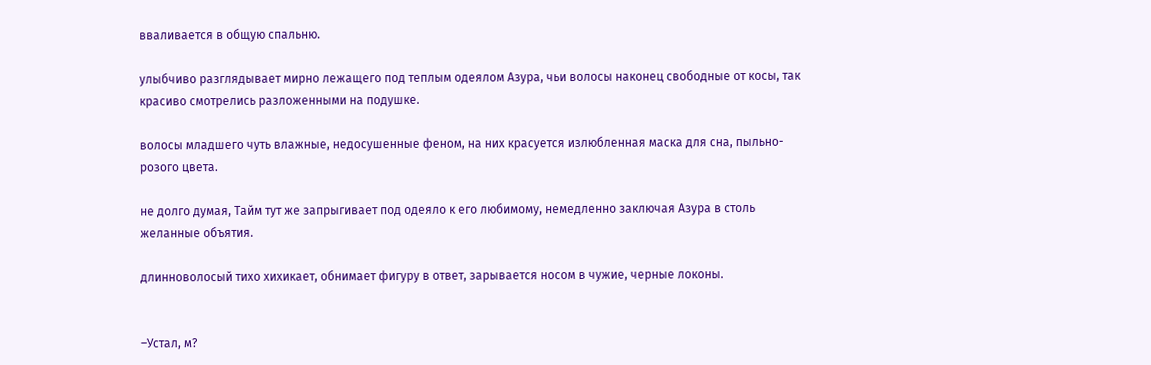вваливается в общую спальню.

улыбчиво разглядывает мирно лежащего под теплым одеялом Азура, чьи волосы наконец свободные от косы, так красиво смотрелись разложенными на подушке.

волосы младшего чуть влажные, недосушенные феном, на них красуется излюбленная маска для сна, пыльно-розого цвета.

не долго думая, Тайм тут же запрыгивает под одеяло к его любимому, немедленно заключая Азура в столь желанные объятия.

длинноволосый тихо хихикает, обнимает фигуру в ответ, зарывается носом в чужие, черные локоны.


–Устал, м?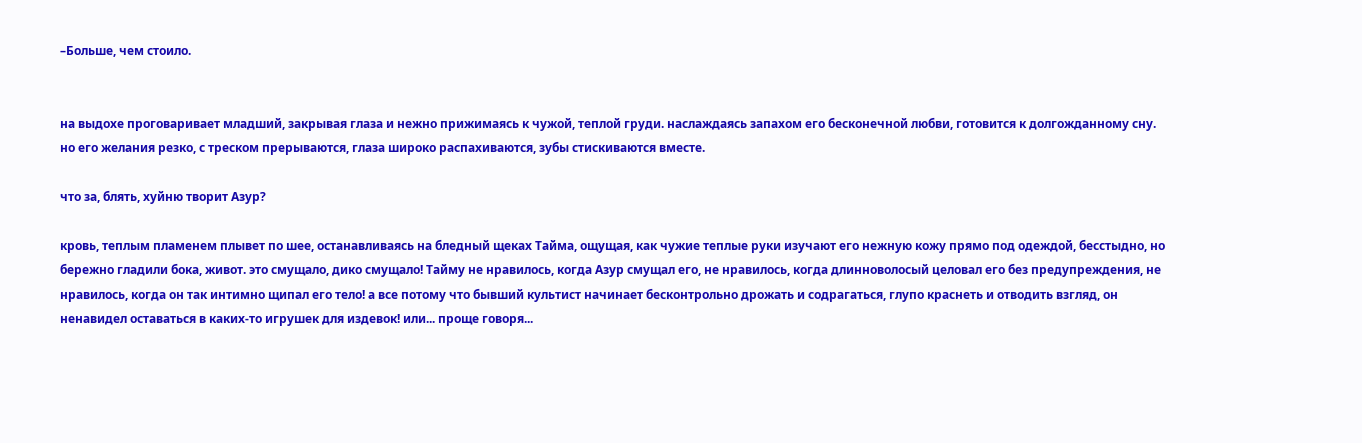–Больше, чем стоило.


на выдохе проговаривает младший, закрывая глаза и нежно прижимаясь к чужой, теплой груди. наслаждаясь запахом его бесконечной любви, готовится к долгожданному сну. но его желания резко, с треском прерываются, глаза широко распахиваются, зубы стискиваются вместе.

что за, блять, хуйню творит Азур?

кровь, теплым пламенем плывет по шее, останавливаясь на бледный щеках Тайма, ощущая, как чужие теплые руки изучают его нежную кожу прямо под одеждой, бесстыдно, но бережно гладили бока, живот. это смущало, дико смущало! Тайму не нравилось, когда Азур смущал его, не нравилось, когда длинноволосый целовал его без предупреждения, не нравилось, когда он так интимно щипал его тело! а все потому что бывший культист начинает бесконтрольно дрожать и содрагаться, глупо краснеть и отводить взгляд, он ненавидел оставаться в каких-то игрушек для издевок! или... проще говоря...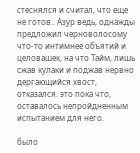стеснялся и считал, что еще не готов.. Азур ведь, однажды предложил черноволосому что-то интимнее объятий и целовашек, на что Тайм, лишь сжав кулаки и поджав нервно дергающийся хвост, отказался. это пока что, оставалось непройдненным испытанием для него.

было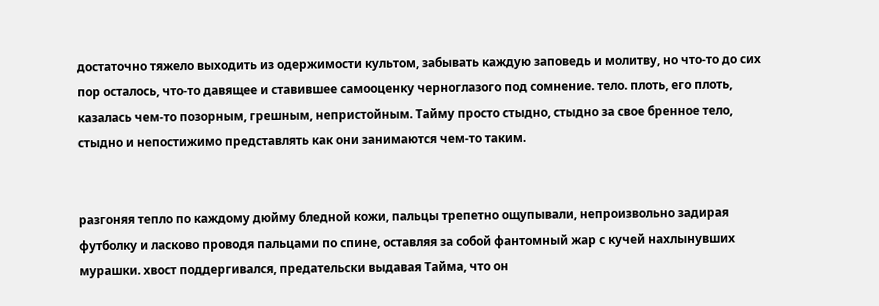достаточно тяжело выходить из одержимости культом, забывать каждую заповедь и молитву, но что-то до сих пор осталось, что-то давящее и ставившее самооценку черноглазого под сомнение. тело. плоть, его плоть, казалась чем-то позорным, грешным, непристойным. Тайму просто стыдно, стыдно за свое бренное тело, стыдно и непостижимо представлять как они занимаются чем-то таким.


разгоняя тепло по каждому дюйму бледной кожи, пальцы трепетно ощупывали, непроизвольно задирая футболку и ласково проводя пальцами по спине, оставляя за собой фантомный жар с кучей нахлынувших мурашки. хвост поддергивался, предательски выдавая Тайма, что он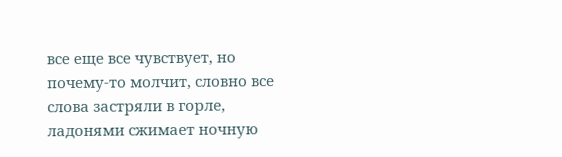все еще все чувствует, но почему-то молчит, словно все слова застряли в горле, ладонями сжимает ночную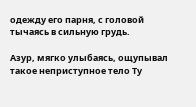одежду его парня, с головой тычаясь в сильную грудь.

Азур, мягко улыбаясь, ощупывал такое неприступное тело Ту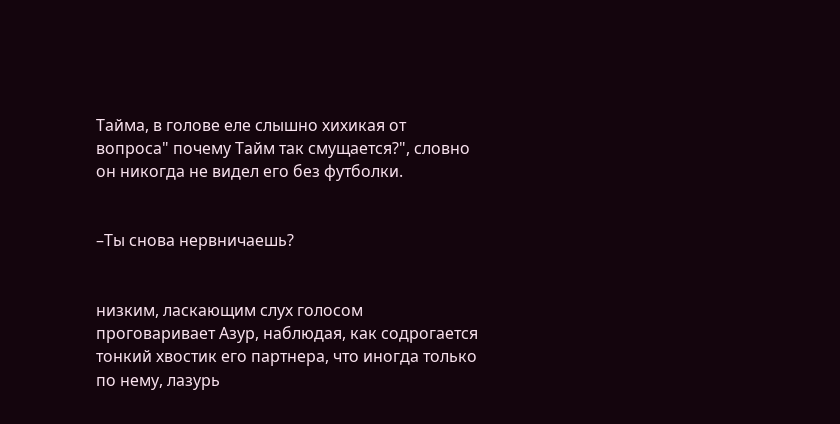Тайма, в голове еле слышно хихикая от вопроса" почему Тайм так смущается?", словно он никогда не видел его без футболки.


–Ты снова нервничаешь?


низким, ласкающим слух голосом проговаривает Азур, наблюдая, как содрогается тонкий хвостик его партнера, что иногда только по нему, лазурь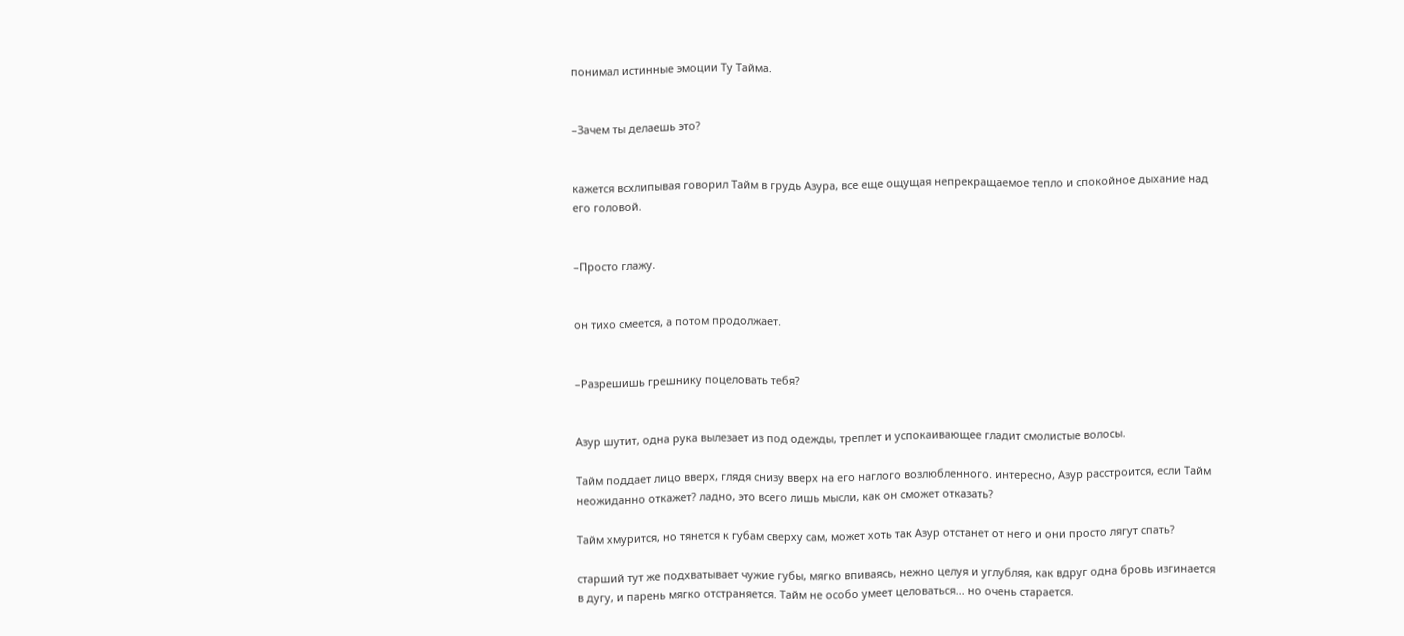понимал истинные эмоции Ту Тайма.


–Зачем ты делаешь это?


кажется всхлипывая говорил Тайм в грудь Азура, все еще ощущая непрекращаемое тепло и спокойное дыхание над его головой.


–Просто глажу.


он тихо смеется, а потом продолжает.


–Разрешишь грешнику поцеловать тебя?


Азур шутит, одна рука вылезает из под одежды, треплет и успокаивающее гладит смолистые волосы.

Тайм поддает лицо вверх, глядя снизу вверх на его наглого возлюбленного. интересно, Азур расстроится, если Тайм неожиданно откажет? ладно, это всего лишь мысли, как он сможет отказать?

Тайм хмурится, но тянется к губам сверху сам, может хоть так Азур отстанет от него и они просто лягут спать?

старший тут же подхватывает чужие губы, мягко впиваясь, нежно целуя и углубляя, как вдруг одна бровь изгинается в дугу, и парень мягко отстраняется. Тайм не особо умеет целоваться... но очень старается.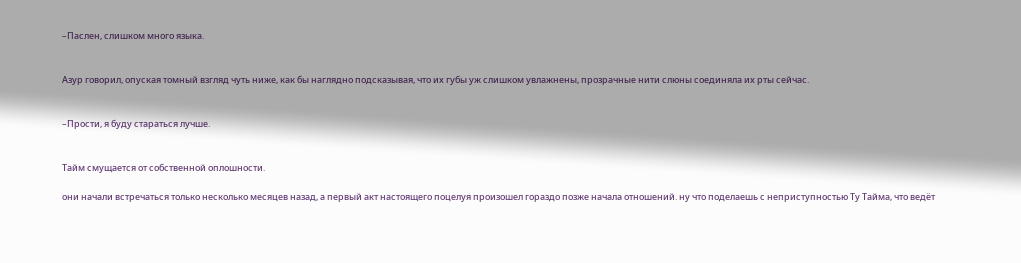–Паслен, слишком много языка.


Азур говорил, опуская томный взгляд чуть ниже, как бы наглядно подсказывая, что их губы уж слишком увлажнены, прозрачные нити слюны соединяла их рты сейчас.


–Прости, я буду стараться лучше.


Тайм смущается от собственной оплошности.

они начали встречаться только несколько месяцев назад, а первый акт настоящего поцелуя произошел гораздо позже начала отношений. ну что поделаешь с неприступностью Ту Тайма, что ведёт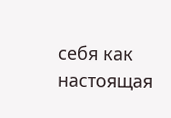себя как настоящая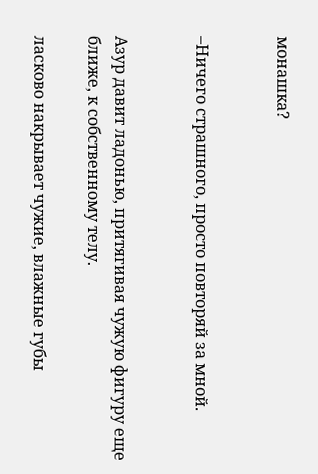монашка?


–Ничего страшного, просто повторяй за мной.


Азур давит ладонью, притягивая чужую фигуру еще ближе, к собственному телу.

ласково накрывает чужие, влажные губы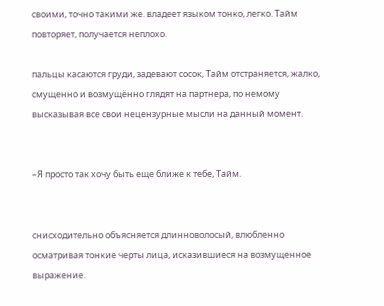своими, точно такими же. владеет языком тонко, легко. Тайм повторяет, получается неплохо.

пальцы касаются груди, задевают сосок, Тайм отстраняется, жалко, смущенно и возмущённо глядят на партнера, по немому высказывая все свои нецензурные мысли на данный момент.


–Я просто так хочу быть еще ближе к тебе, Тайм.


снисходительно объясняется длинноволосый, влюбленно осматривая тонкие черты лица, исказившиеся на возмущенное выражение.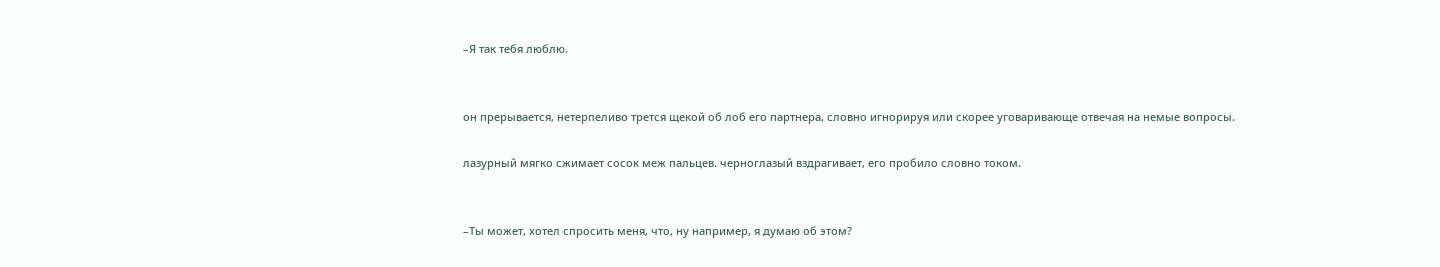–Я так тебя люблю.


он прерывается, нетерпеливо трется щекой об лоб его партнера, словно игнорируя или скорее уговаривающе отвечая на немые вопросы.

лазурный мягко сжимает сосок меж пальцев. черноглазый вздрагивает, его пробило словно током.


–Ты может, хотел спросить меня, что, ну например, я думаю об этом?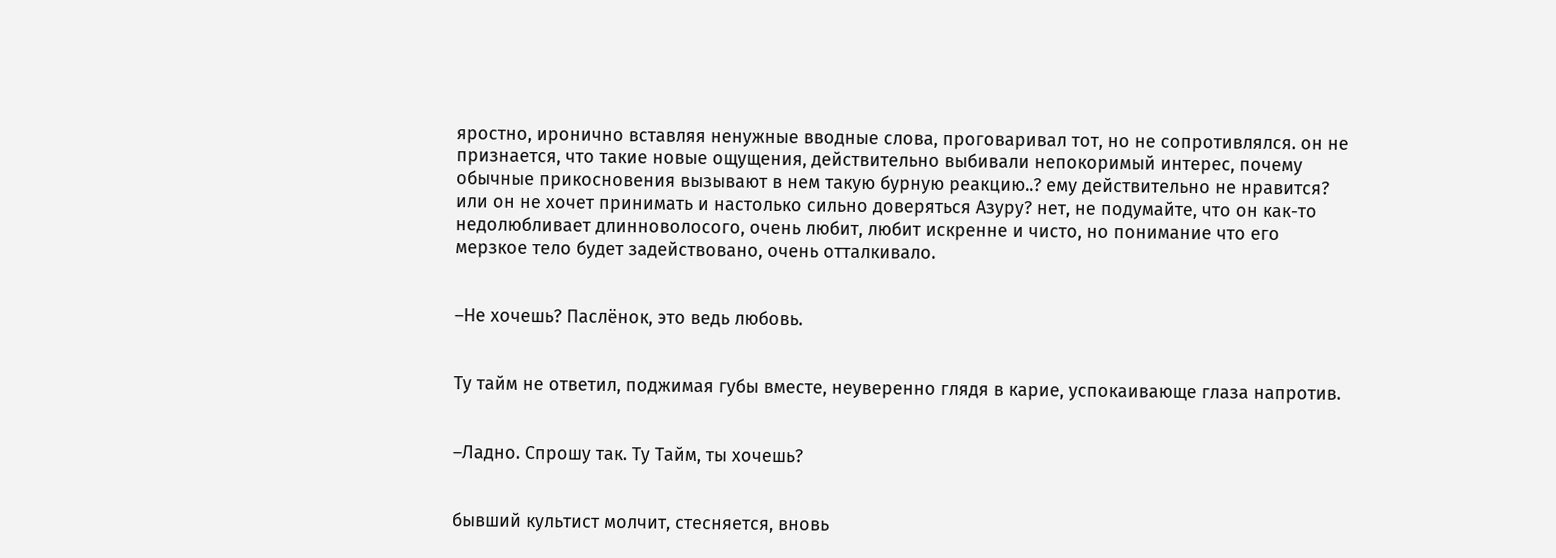яростно, иронично вставляя ненужные вводные слова, проговаривал тот, но не сопротивлялся. он не признается, что такие новые ощущения, действительно выбивали непокоримый интерес, почему обычные прикосновения вызывают в нем такую бурную реакцию..? ему действительно не нравится? или он не хочет принимать и настолько сильно доверяться Азуру? нет, не подумайте, что он как-то недолюбливает длинноволосого, очень любит, любит искренне и чисто, но понимание что его мерзкое тело будет задействовано, очень отталкивало.


–Не хочешь? Паслёнок, это ведь любовь.


Ту тайм не ответил, поджимая губы вместе, неуверенно глядя в карие, успокаивающе глаза напротив.


–Ладно. Спрошу так. Ту Тайм, ты хочешь?


бывший культист молчит, стесняется, вновь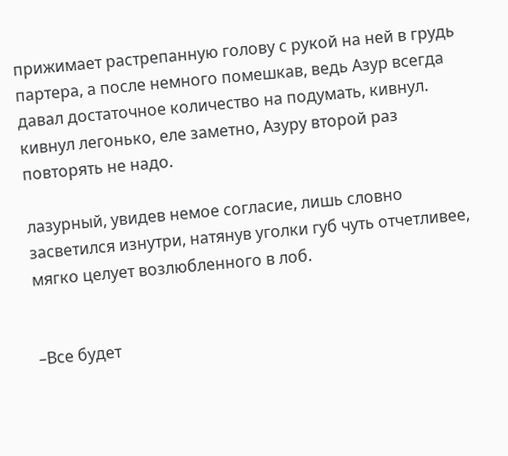прижимает растрепанную голову с рукой на ней в грудь партера, а после немного помешкав, ведь Азур всегда давал достаточное количество на подумать, кивнул. кивнул легонько, еле заметно, Азуру второй раз повторять не надо.

лазурный, увидев немое согласие, лишь словно засветился изнутри, натянув уголки губ чуть отчетливее, мягко целует возлюбленного в лоб.


–Все будет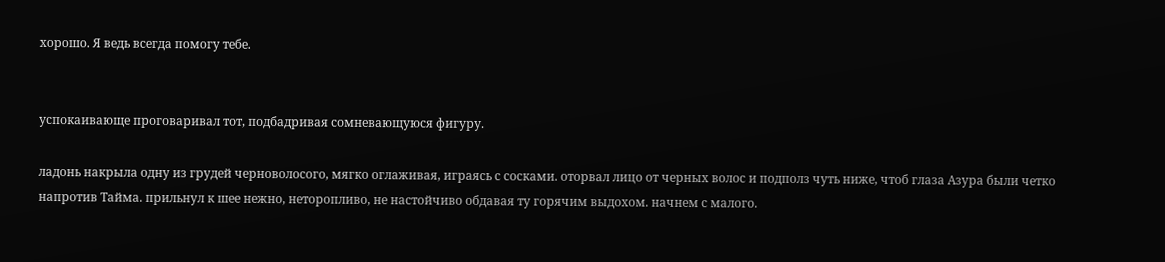хорошо. Я ведь всегда помогу тебе.


успокаивающе проговаривал тот, подбадривая сомневающуюся фигуру.

ладонь накрыла одну из грудей черноволосого, мягко оглаживая, играясь с сосками. оторвал лицо от черных волос и подполз чуть ниже, чтоб глаза Азура были четко напротив Тайма. прильнул к шее нежно, неторопливо, не настойчиво обдавая ту горячим выдохом. начнем с малого.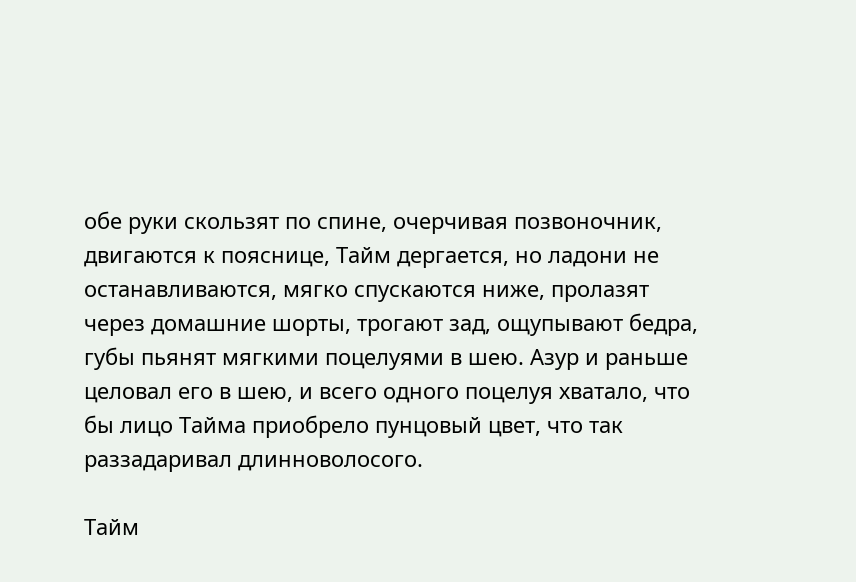обе руки скользят по спине, очерчивая позвоночник, двигаются к пояснице, Тайм дергается, но ладони не останавливаются, мягко спускаются ниже, пролазят через домашние шорты, трогают зад, ощупывают бедра, губы пьянят мягкими поцелуями в шею. Азур и раньше целовал его в шею, и всего одного поцелуя хватало, что бы лицо Тайма приобрело пунцовый цвет, что так раззадаривал длинноволосого.

Тайм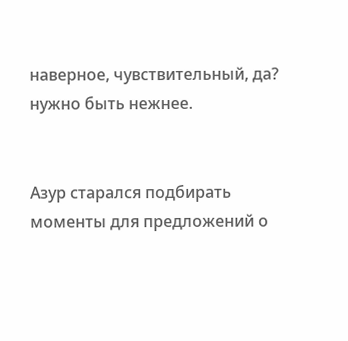наверное, чувствительный, да? нужно быть нежнее.


Азур старался подбирать моменты для предложений о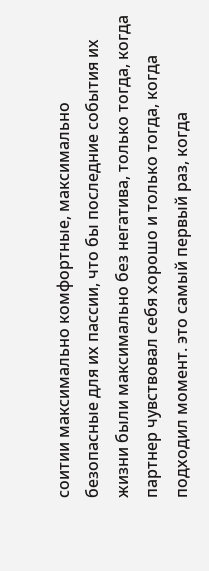соитии максимально комфортные, максимально безопасные для их пассии, что бы последние события их жизни были максимально без негатива, только тогда, когда партнер чувствовал себя хорошо и только тогда, когда подходил момент. это самый первый раз, когда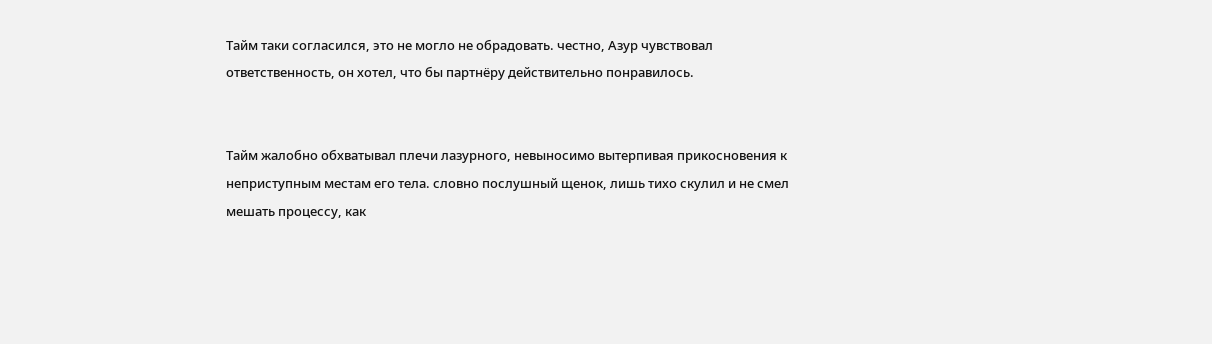Тайм таки согласился, это не могло не обрадовать. честно, Азур чувствовал ответственность, он хотел, что бы партнёру действительно понравилось.


Тайм жалобно обхватывал плечи лазурного, невыносимо вытерпивая прикосновения к неприступным местам его тела. словно послушный щенок, лишь тихо скулил и не смел мешать процессу, как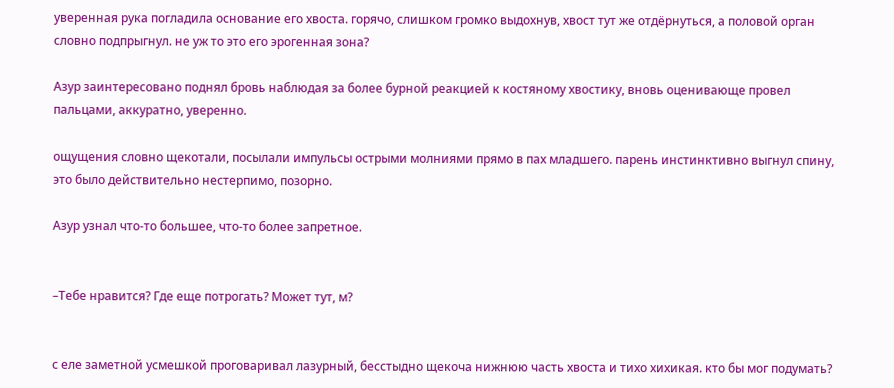уверенная рука погладила основание его хвоста. горячо, слишком громко выдохнув, хвост тут же отдёрнуться, а половой орган словно подпрыгнул. не уж то это его эрогенная зона?

Азур заинтересовано поднял бровь наблюдая за более бурной реакцией к костяному хвостику, вновь оценивающе провел пальцами, аккуратно, уверенно.

ощущения словно щекотали, посылали импульсы острыми молниями прямо в пах младшего. парень инстинктивно выгнул спину, это было действительно нестерпимо, позорно.

Азур узнал что-то большее, что-то более запретное.


–Тебе нравится? Где еще потрогать? Может тут, м?


с еле заметной усмешкой проговаривал лазурный, бесстыдно щекоча нижнюю часть хвоста и тихо хихикая. кто бы мог подумать?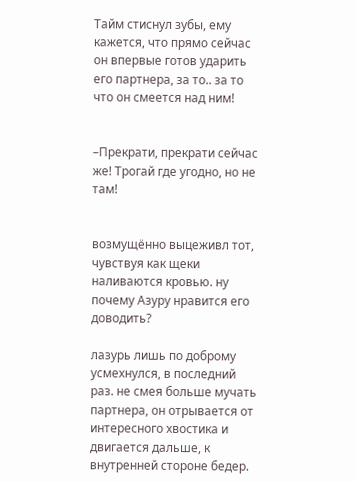Тайм стиснул зубы, ему кажется, что прямо сейчас он впервые готов ударить его партнера, за то.. за то что он смеется над ним!


–Прекрати, прекрати сейчас же! Трогай где угодно, но не там!


возмущённо выцеживл тот, чувствуя как щеки наливаются кровью. ну почему Азуру нравится его доводить?

лазурь лишь по доброму усмехнулся, в последний раз. не смея больше мучать партнера, он отрывается от интересного хвостика и двигается дальше, к внутренней стороне бедер.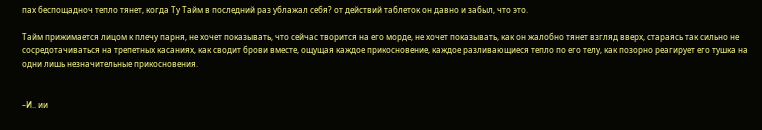пах беспощадноч тепло тянет, когда Ту Тайм в последний раз ублажал себя? от действий таблеток он давно и забыл, что это.

Тайм прижимается лицом к плечу парня, не хочет показывать, что сейчас творится на его морде, не хочет показывать, как он жалобно тянет взгляд вверх, стараясь так сильно не сосредотачиваться на трепетных касаниях, как сводит брови вместе, ощущая каждое прикосновение, каждое разливающиеся тепло по его телу, как позорно реагирует его тушка на одни лишь незначительные прикосновения.


–И.. ии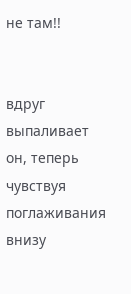не там!!


вдруг выпаливает он, теперь чувствуя поглаживания внизу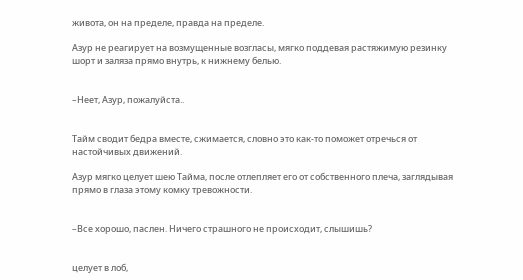живота, он на пределе, правда на пределе.

Азур не реагирует на возмущенные возгласы, мягко поддевая растяжимую резинку шорт и заляза прямо внутрь, к нижнему белью.


–Неет, Азур, пожалуйста..


Тайм сводит бедра вместе, сжимается, словно это как-то поможет отречься от настойчивых движений.

Азур мягко целует шею Тайма, после отлепляет его от собственного плеча, заглядывая прямо в глаза этому комку тревожности.


–Все хорошо, паслен. Ничего страшного не происходит, слышишь?


целует в лоб,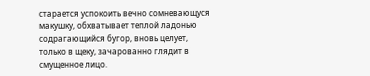старается успокоить вечно сомневающуся макушку, обхватывает теплой ладонью содрагающийся бугор, вновь целует, только в щеку, зачарованно глядит в смущенное лицо.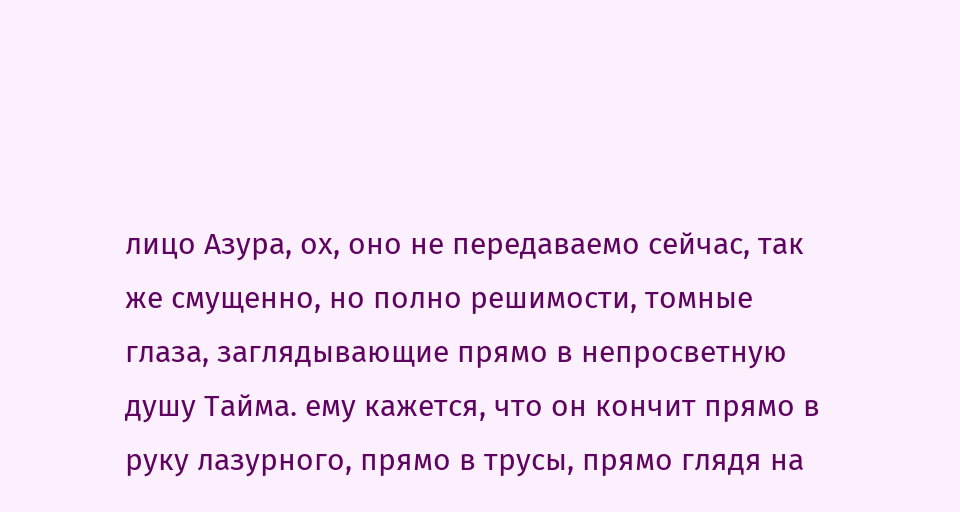лицо Азура, ох, оно не передаваемо сейчас, так же смущенно, но полно решимости, томные глаза, заглядывающие прямо в непросветную душу Тайма. ему кажется, что он кончит прямо в руку лазурного, прямо в трусы, прямо глядя на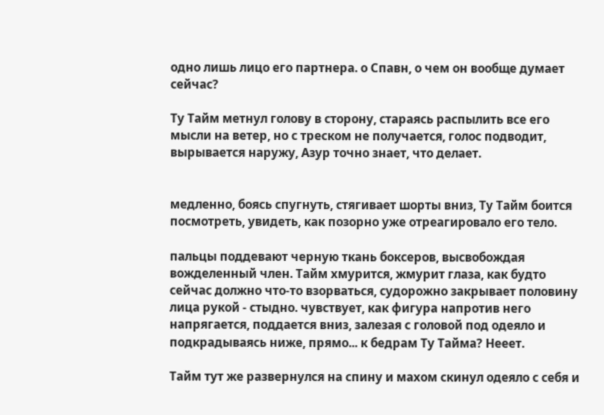одно лишь лицо его партнера. о Спавн, о чем он вообще думает сейчас?

Ту Тайм метнул голову в сторону, стараясь распылить все его мысли на ветер, но с треском не получается, голос подводит, вырывается наружу, Азур точно знает, что делает.


медленно, боясь спугнуть, стягивает шорты вниз, Ту Тайм боится посмотреть, увидеть, как позорно уже отреагировало его тело.

пальцы поддевают черную ткань боксеров, высвобождая вожделенный член. Тайм хмурится, жмурит глаза, как будто сейчас должно что-то взорваться, судорожно закрывает половину лица рукой - стыдно. чувствует, как фигура напротив него напрягается, поддается вниз, залезая с головой под одеяло и подкрадываясь ниже, прямо... к бедрам Ту Тайма? Нееет.

Тайм тут же развернулся на спину и махом скинул одеяло с себя и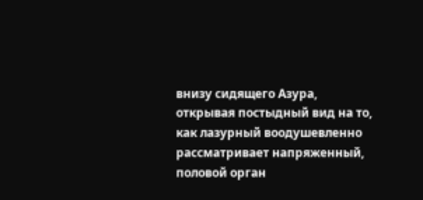внизу сидящего Азура, открывая постыдный вид на то, как лазурный воодушевленно рассматривает напряженный, половой орган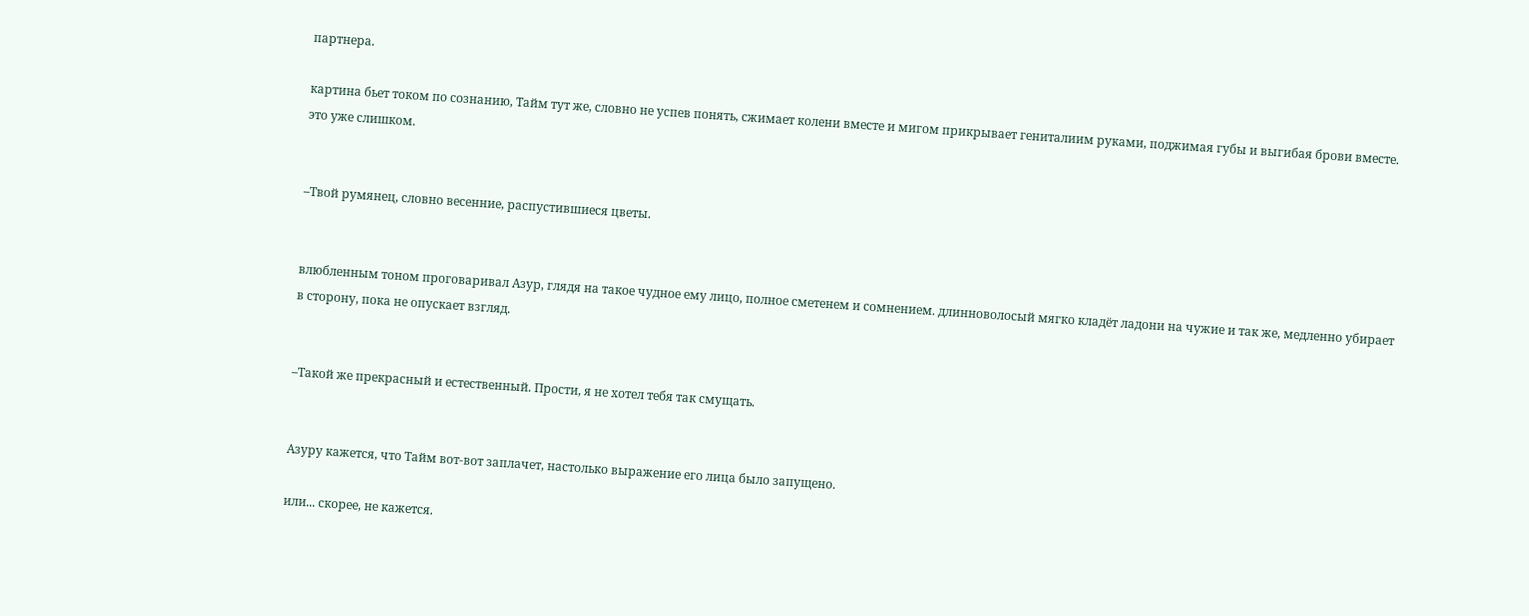партнера.

картина бьет током по сознанию, Тайм тут же, словно не успев понять, сжимает колени вместе и мигом прикрывает гениталиим руками, поджимая губы и выгибая брови вместе. это уже слишком.


–Твой румянец, словно весенние, распустившиеся цветы.


влюбленным тоном проговаривал Азур, глядя на такое чудное ему лицо, полное сметенем и сомнением. длинноволосый мягко кладёт ладони на чужие и так же, медленно убирает в сторону, пока не опускает взгляд.


–Такой же прекрасный и естественный. Прости, я не хотел тебя так смущать.


Азуру кажется, что Тайм вот-вот заплачет, настолько выражение его лица было запущено.

или... скорее, не кажется.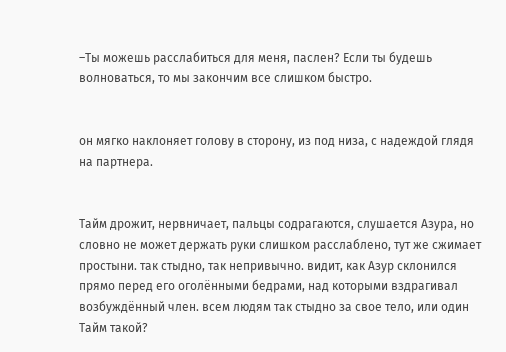–Ты можешь расслабиться для меня, паслен? Если ты будешь волноваться, то мы закончим все слишком быстро.


он мягко наклоняет голову в сторону, из под низа, с надеждой глядя на партнера.


Тайм дрожит, нервничает, пальцы содрагаются, слушается Азура, но словно не может держать руки слишком расслаблено, тут же сжимает простыни. так стыдно, так непривычно. видит, как Азур склонился прямо перед его оголёнными бедрами, над которыми вздрагивал возбуждённый член. всем людям так стыдно за свое тело, или один Тайм такой?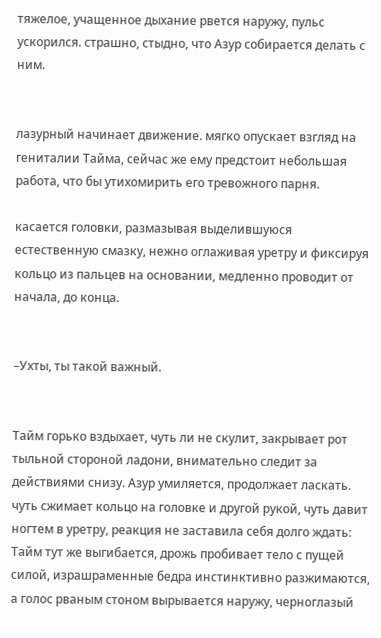тяжелое, учащенное дыхание рвется наружу, пульс ускорился. страшно, стыдно, что Азур собирается делать с ним.


лазурный начинает движение. мягко опускает взгляд на гениталии Тайма, сейчас же ему предстоит небольшая работа, что бы утихомирить его тревожного парня.

касается головки, размазывая выделившуюся естественную смазку, нежно оглаживая уретру и фиксируя кольцо из пальцев на основании, медленно проводит от начала, до конца.


–Ухты, ты такой важный.


Тайм горько вздыхает, чуть ли не скулит, закрывает рот тыльной стороной ладони, внимательно следит за действиями снизу. Азур умиляется, продолжает ласкать. чуть сжимает кольцо на головке и другой рукой, чуть давит ногтем в уретру, реакция не заставила себя долго ждать: Тайм тут же выгибается, дрожь пробивает тело с пущей силой, израшраменные бедра инстинктивно разжимаются, а голос рваным стоном вырывается наружу, черноглазый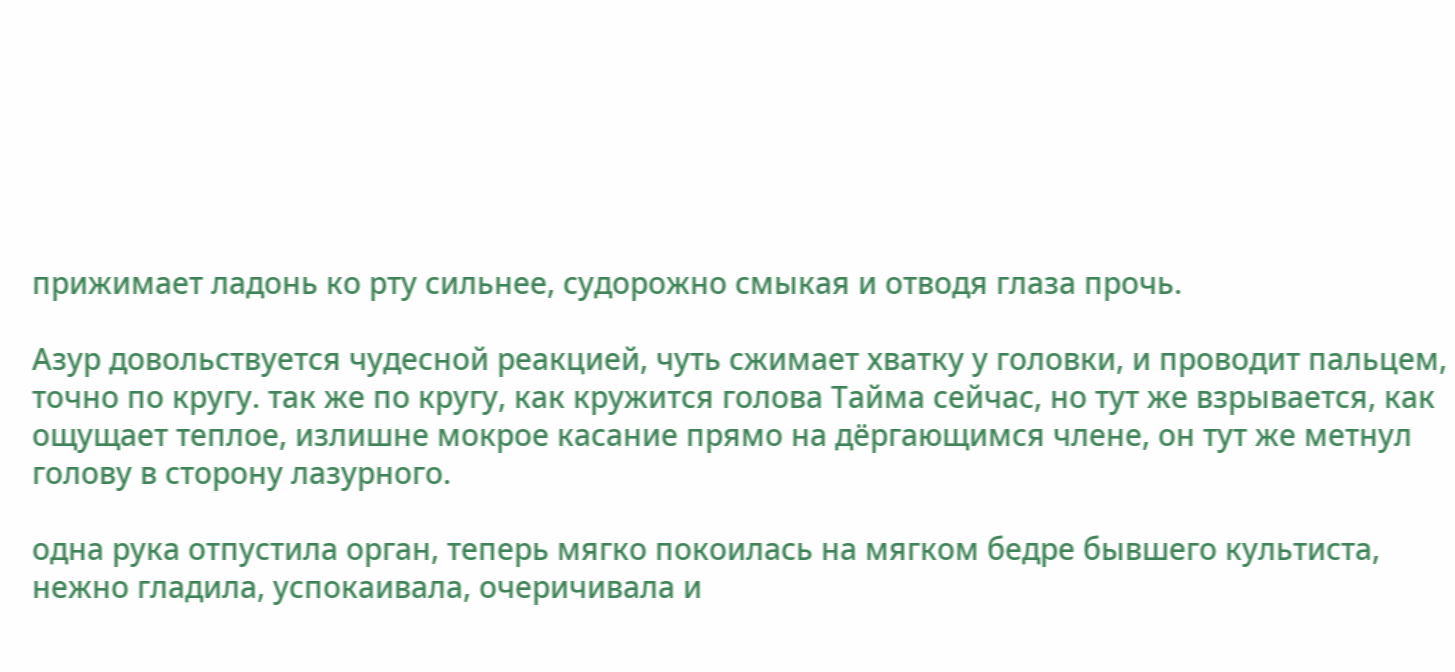прижимает ладонь ко рту сильнее, судорожно смыкая и отводя глаза прочь.

Азур довольствуется чудесной реакцией, чуть сжимает хватку у головки, и проводит пальцем, точно по кругу. так же по кругу, как кружится голова Тайма сейчас, но тут же взрывается, как ощущает теплое, излишне мокрое касание прямо на дёргающимся члене, он тут же метнул голову в сторону лазурного.

одна рука отпустила орган, теперь мягко покоилась на мягком бедре бывшего культиста, нежно гладила, успокаивала, очеричивала и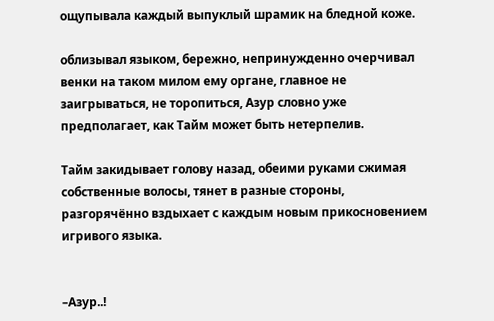ощупывала каждый выпуклый шрамик на бледной коже.

облизывал языком, бережно, непринужденно очерчивал венки на таком милом ему органе, главное не заигрываться, не торопиться, Азур словно уже предполагает, как Тайм может быть нетерпелив.

Тайм закидывает голову назад, обеими руками сжимая собственные волосы, тянет в разные стороны, разгорячённо вздыхает с каждым новым прикосновением игривого языка.


–Азур..!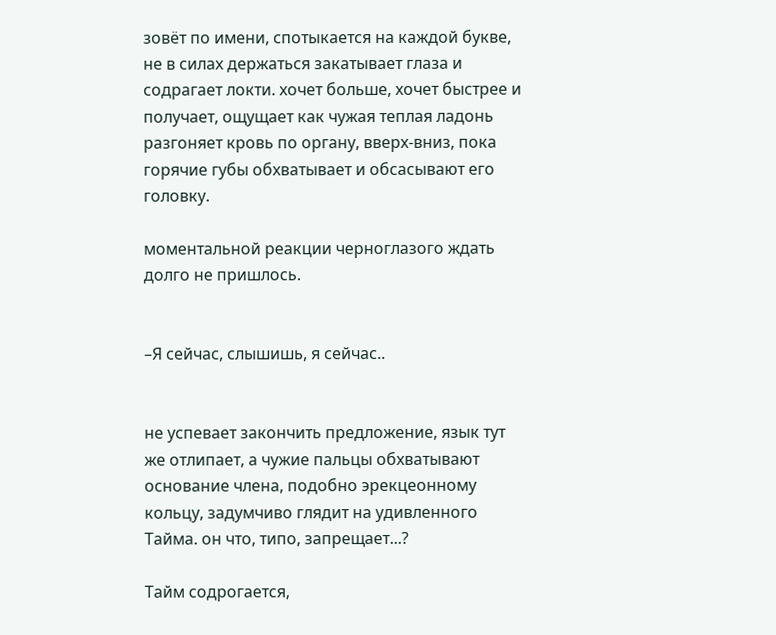зовёт по имени, спотыкается на каждой букве, не в силах держаться закатывает глаза и содрагает локти. хочет больше, хочет быстрее и получает, ощущает как чужая теплая ладонь разгоняет кровь по органу, вверх-вниз, пока горячие губы обхватывает и обсасывают его головку.

моментальной реакции черноглазого ждать долго не пришлось.


–Я сейчас, слышишь, я сейчас..


не успевает закончить предложение, язык тут же отлипает, а чужие пальцы обхватывают основание члена, подобно эрекцеонному кольцу, задумчиво глядит на удивленного Тайма. он что, типо, запрещает...?

Тайм содрогается,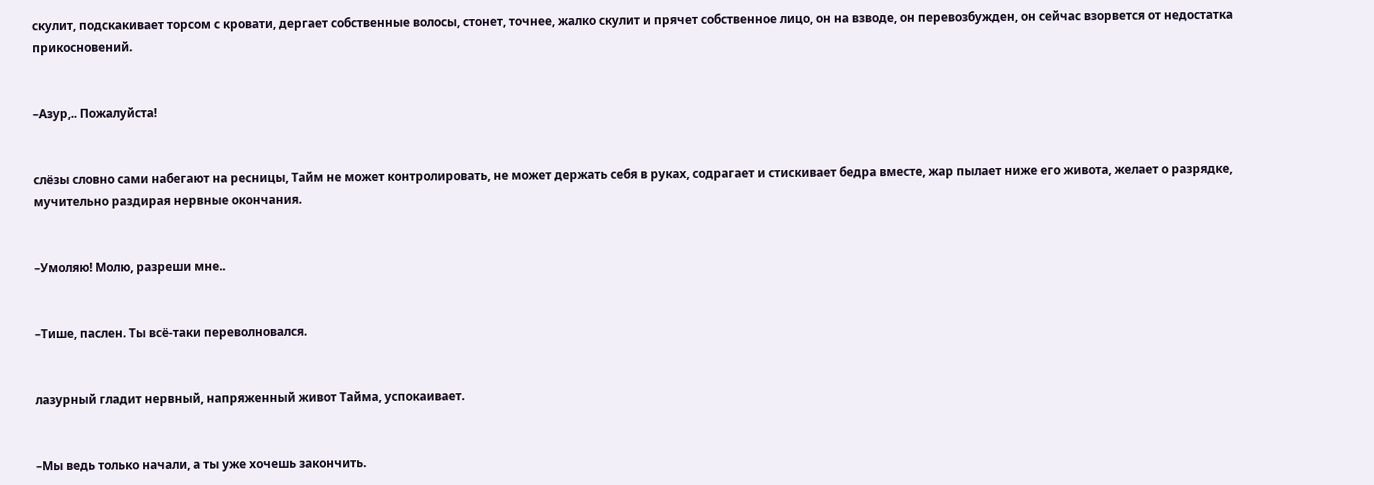скулит, подскакивает торсом с кровати, дергает собственные волосы, стонет, точнее, жалко скулит и прячет собственное лицо, он на взводе, он перевозбужден, он сейчас взорвется от недостатка прикосновений.


–Азур,.. Пожалуйста!


слёзы словно сами набегают на ресницы, Тайм не может контролировать, не может держать себя в руках, содрагает и стискивает бедра вместе, жар пылает ниже его живота, желает о разрядке, мучительно раздирая нервные окончания.


–Умоляю! Молю, разреши мне..


–Тише, паслен. Ты всё-таки переволновался.


лазурный гладит нервный, напряженный живот Тайма, успокаивает.


–Мы ведь только начали, а ты уже хочешь закончить.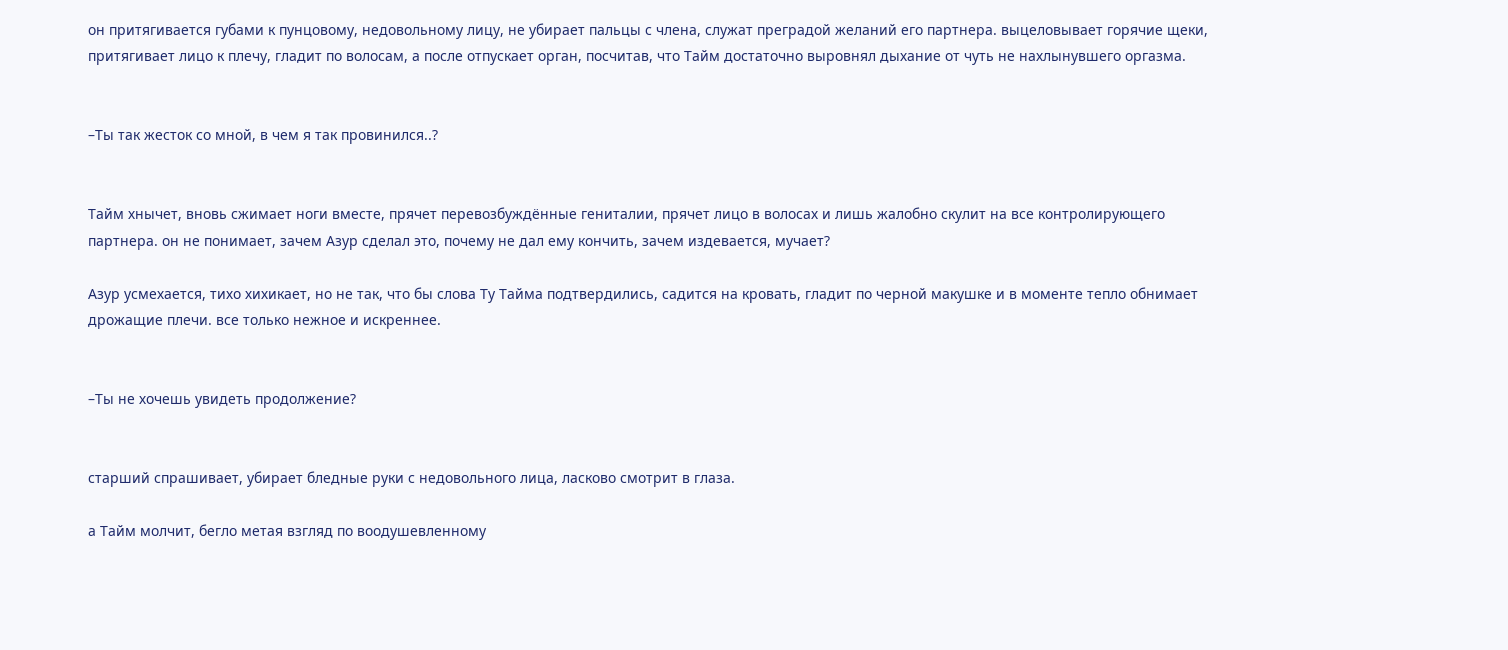он притягивается губами к пунцовому, недовольному лицу, не убирает пальцы с члена, служат преградой желаний его партнера. выцеловывает горячие щеки, притягивает лицо к плечу, гладит по волосам, а после отпускает орган, посчитав, что Тайм достаточно выровнял дыхание от чуть не нахлынувшего оргазма.


–Ты так жесток со мной, в чем я так провинился..?


Тайм хнычет, вновь сжимает ноги вместе, прячет перевозбуждённые гениталии, прячет лицо в волосах и лишь жалобно скулит на все контролирующего партнера. он не понимает, зачем Азур сделал это, почему не дал ему кончить, зачем издевается, мучает?

Азур усмехается, тихо хихикает, но не так, что бы слова Ту Тайма подтвердились, садится на кровать, гладит по черной макушке и в моменте тепло обнимает дрожащие плечи. все только нежное и искреннее.


–Ты не хочешь увидеть продолжение?


старший спрашивает, убирает бледные руки с недовольного лица, ласково смотрит в глаза.

а Тайм молчит, бегло метая взгляд по воодушевленному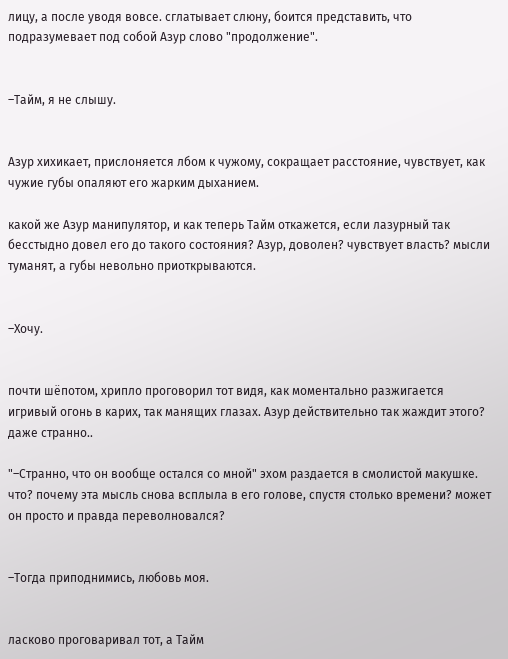лицу, а после уводя вовсе. сглатывает слюну, боится представить, что подразумевает под собой Азур слово "продолжение".


–Тайм, я не слышу.


Азур хихикает, прислоняется лбом к чужому, сокращает расстояние, чувствует, как чужие губы опаляют его жарким дыханием.

какой же Азур манипулятор, и как теперь Тайм откажется, если лазурный так бесстыдно довел его до такого состояния? Азур, доволен? чувствует власть? мысли туманят, а губы невольно приоткрываются.


–Хочу.


почти шёпотом, хрипло проговорил тот видя, как моментально разжигается игривый огонь в карих, так манящих глазах. Азур действительно так жаждит этого? даже странно..

"–Странно, что он вообще остался со мной" эхом раздается в смолистой макушке. что? почему эта мысль снова всплыла в его голове, спустя столько времени? может он просто и правда переволновался?


–Тогда приподнимись, любовь моя.


ласково проговаривал тот, а Тайм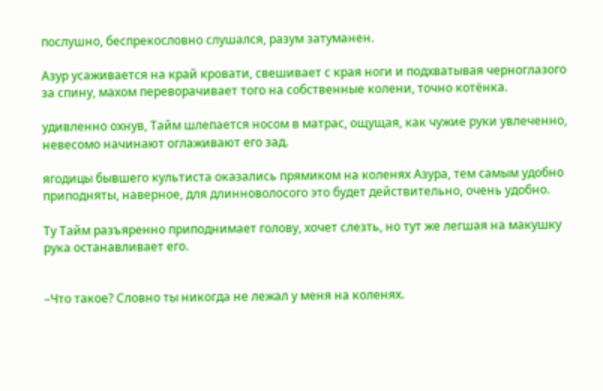послушно, беспрекословно слушался, разум затуманен.

Азур усаживается на край кровати, свешивает с края ноги и подхватывая черноглазого за спину, махом переворачивает того на собственные колени, точно котёнка.

удивленно охнув, Тайм шлепается носом в матрас, ощущая, как чужие руки увлеченно, невесомо начинают оглаживают его зад.

ягодицы бывшего культиста оказались прямиком на коленях Азура, тем самым удобно приподняты, наверное, для длинноволосого это будет действительно, очень удобно.

Ту Тайм разъяренно приподнимает голову, хочет слезть, но тут же легшая на макушку рука останавливает его.


–Что такое? Словно ты никогда не лежал у меня на коленях.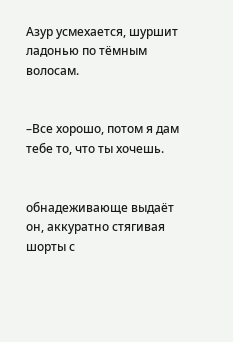Азур усмехается, шуршит ладонью по тёмным волосам.


–Все хорошо, потом я дам тебе то, что ты хочешь.


обнадеживающе выдаёт он, аккуратно стягивая шорты с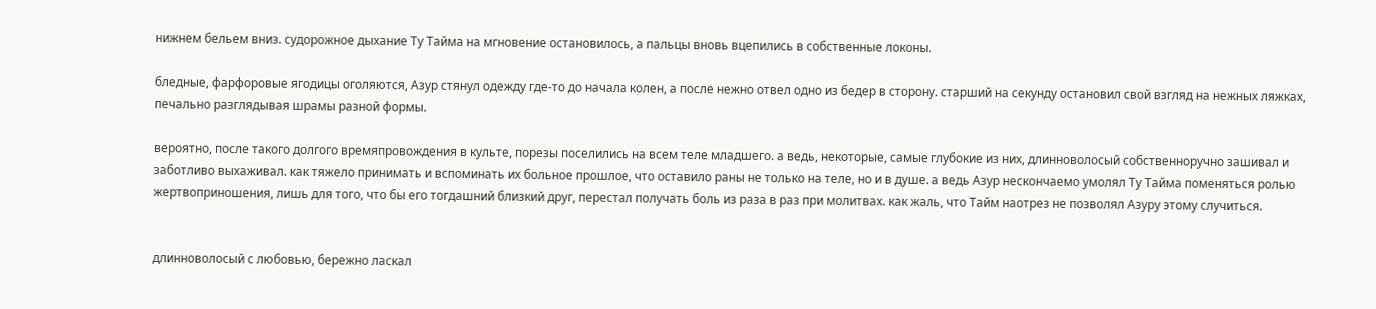нижнем бельем вниз. судорожное дыхание Ту Тайма на мгновение остановилось, а пальцы вновь вцепились в собственные локоны.

бледные, фарфоровые ягодицы оголяются, Азур стянул одежду где-то до начала колен, а после нежно отвел одно из бедер в сторону. старший на секунду остановил свой взгляд на нежных ляжках, печально разглядывая шрамы разной формы.

вероятно, после такого долгого времяпровождения в культе, порезы поселились на всем теле младшего. а ведь, некоторые, самые глубокие из них, длинноволосый собственноручно зашивал и заботливо выхаживал. как тяжело принимать и вспоминать их больное прошлое, что оставило раны не только на теле, но и в душе. а ведь Азур нескончаемо умолял Ту Тайма поменяться ролью жертвоприношения, лишь для того, что бы его тогдашний близкий друг, перестал получать боль из раза в раз при молитвах. как жаль, что Тайм наотрез не позволял Азуру этому случиться.


длинноволосый с любовью, бережно ласкал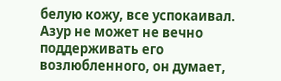белую кожу, все успокаивал. Азур не может не вечно поддерживать его возлюбленного, он думает,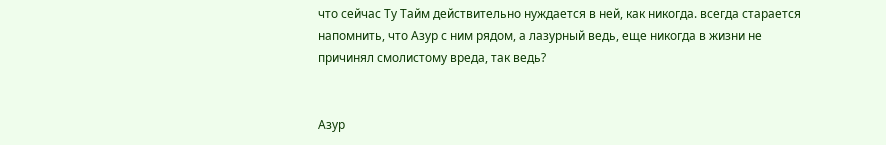что сейчас Ту Тайм действительно нуждается в ней, как никогда. всегда старается напомнить, что Азур с ним рядом, а лазурный ведь, еще никогда в жизни не причинял смолистому вреда, так ведь?


Азур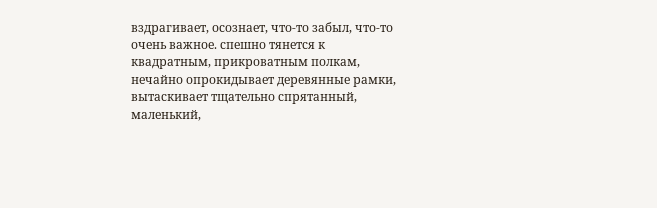вздрагивает, осознает, что-то забыл, что-то очень важное. спешно тянется к квадратным, прикроватным полкам, нечайно опрокидывает деревянные рамки, вытаскивает тщательно спрятанный, маленький,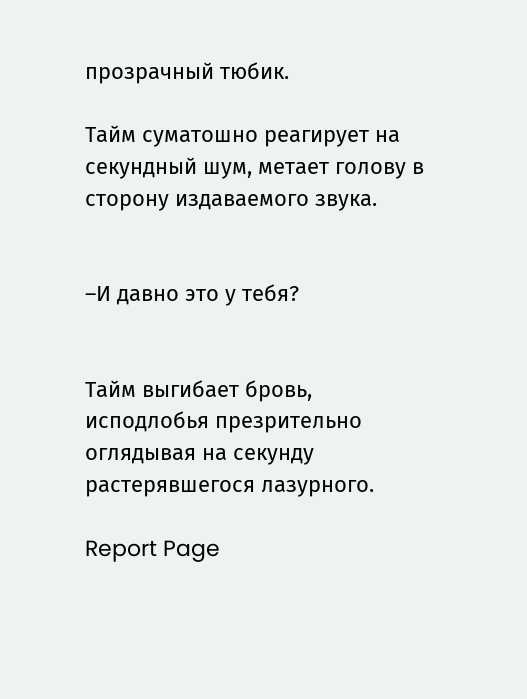прозрачный тюбик.

Тайм суматошно реагирует на секундный шум, метает голову в сторону издаваемого звука.


–И давно это у тебя?


Тайм выгибает бровь, исподлобья презрительно оглядывая на секунду растерявшегося лазурного.

Report Page